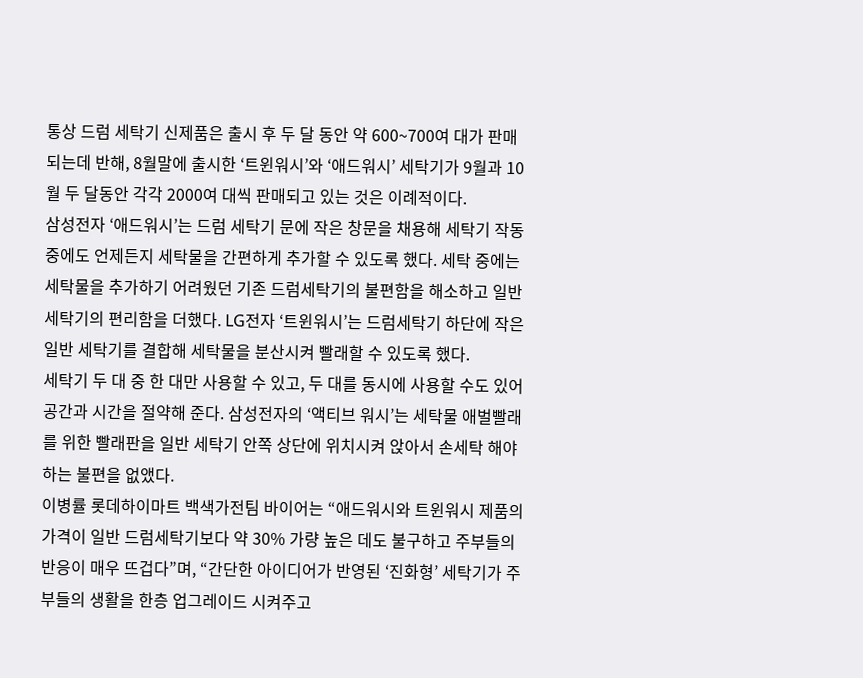통상 드럼 세탁기 신제품은 출시 후 두 달 동안 약 600~700여 대가 판매되는데 반해, 8월말에 출시한 ‘트윈워시’와 ‘애드워시’ 세탁기가 9월과 10월 두 달동안 각각 2000여 대씩 판매되고 있는 것은 이례적이다.
삼성전자 ‘애드워시’는 드럼 세탁기 문에 작은 창문을 채용해 세탁기 작동 중에도 언제든지 세탁물을 간편하게 추가할 수 있도록 했다. 세탁 중에는 세탁물을 추가하기 어려웠던 기존 드럼세탁기의 불편함을 해소하고 일반 세탁기의 편리함을 더했다. LG전자 ‘트윈워시’는 드럼세탁기 하단에 작은 일반 세탁기를 결합해 세탁물을 분산시켜 빨래할 수 있도록 했다.
세탁기 두 대 중 한 대만 사용할 수 있고, 두 대를 동시에 사용할 수도 있어 공간과 시간을 절약해 준다. 삼성전자의 ‘액티브 워시’는 세탁물 애벌빨래를 위한 빨래판을 일반 세탁기 안쪽 상단에 위치시켜 앉아서 손세탁 해야 하는 불편을 없앴다.
이병률 롯데하이마트 백색가전팀 바이어는 “애드워시와 트윈워시 제품의 가격이 일반 드럼세탁기보다 약 30% 가량 높은 데도 불구하고 주부들의 반응이 매우 뜨겁다”며, “간단한 아이디어가 반영된 ‘진화형’ 세탁기가 주부들의 생활을 한층 업그레이드 시켜주고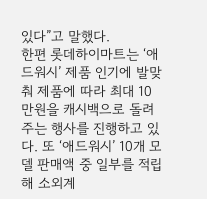있다”고 말했다.
한편 롯데하이마트는 ‘애드워시’ 제품 인기에 발맞춰 제품에 따라 최대 10만원을 캐시백으로 돌려주는 행사를 진행하고 있다. 또 ‘애드워시’ 10개 모델 판매액 중 일부를 적립해 소외계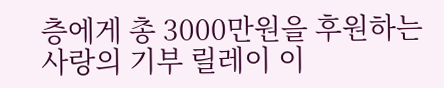층에게 총 3000만원을 후원하는 사랑의 기부 릴레이 이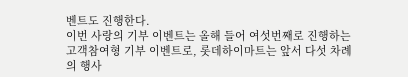벤트도 진행한다.
이번 사랑의 기부 이벤트는 올해 들어 여섯번째로 진행하는 고객참여형 기부 이벤트로, 롯데하이마트는 앞서 다섯 차례의 행사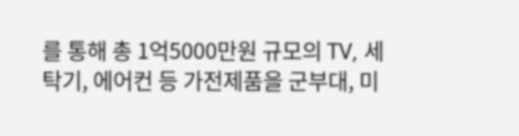를 통해 총 1억5000만원 규모의 TV, 세탁기, 에어컨 등 가전제품을 군부대, 미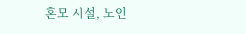혼모 시설, 노인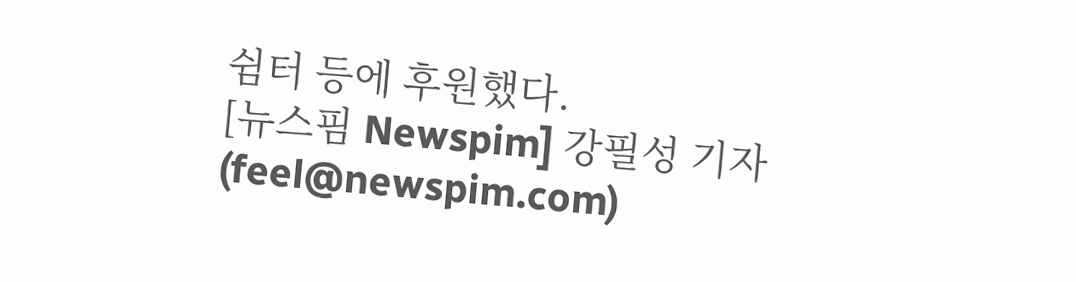쉼터 등에 후원했다.
[뉴스핌 Newspim] 강필성 기자 (feel@newspim.com)